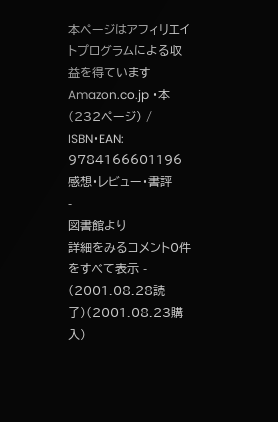本ページはアフィリエイトプログラムによる収益を得ています
Amazon.co.jp ・本 (232ページ) / ISBN・EAN: 9784166601196
感想・レビュー・書評
-
図書館より
詳細をみるコメント0件をすべて表示 -
(2001.08.28読了)(2001.08.23購入)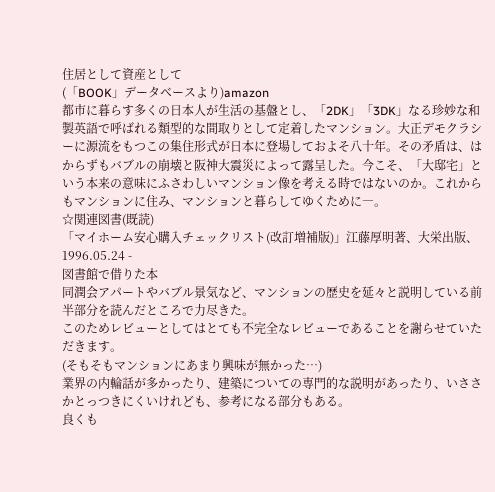住居として資産として
(「BOOK」データベースより)amazon
都市に暮らす多くの日本人が生活の基盤とし、「2DK」「3DK」なる珍妙な和製英語で呼ばれる類型的な間取りとして定着したマンション。大正デモクラシーに源流をもつこの集住形式が日本に登場しておよそ八十年。その矛盾は、はからずもバブルの崩壊と阪神大震災によって露呈した。今こそ、「大邸宅」という本来の意味にふさわしいマンション像を考える時ではないのか。これからもマンションに住み、マンションと暮らしてゆくために―。
☆関連図書(既読)
「マイホーム安心購入チェックリスト(改訂増補版)」江藤厚明著、大栄出版、1996.05.24 -
図書館で借りた本
同潤会アパートやバブル景気など、マンションの歴史を延々と説明している前半部分を読んだところで力尽きた。
このためレビューとしてはとても不完全なレビューであることを謝らせていただきます。
(そもそもマンションにあまり興味が無かった…)
業界の内輪話が多かったり、建築についての専門的な説明があったり、いささかとっつきにくいけれども、参考になる部分もある。
良くも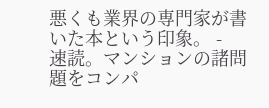悪くも業界の専門家が書いた本という印象。 -
速読。マンションの諸問題をコンパ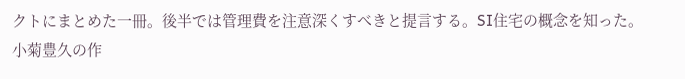クトにまとめた一冊。後半では管理費を注意深くすべきと提言する。SI住宅の概念を知った。
小菊豊久の作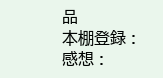品
本棚登録 :
感想 :